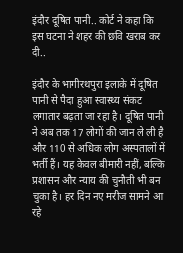इंदौर दूषित पानी.. कोर्ट ने कहा कि इस घटना ने शहर की छवि खराब कर दी..

इंदौर के भागीरथपुरा इलाके में दूषित पानी से पैदा हुआ स्वास्थ्य संकट लगातार बढ़ता जा रहा है। दूषित पानी ने अब तक 17 लोगों की जान ले ली है और 110 से अधिक लोग अस्पतालों में भर्ती हैं। यह केवल बीमारी नहीं, बल्कि प्रशासन और न्याय की चुनौती भी बन चुका है। हर दिन नए मरीज सामने आ रहे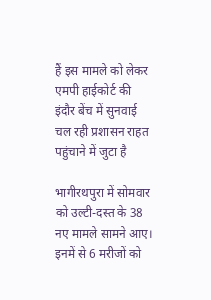हैं इस मामले को लेकर एमपी हाईकोर्ट की इंदौर बेंच में सुनवाई चल रही प्रशासन राहत पहुंचाने में जुटा है

भागीरथपुरा में सोमवार को उल्टी-दस्त के 38 नए मामले सामने आए। इनमें से 6 मरीजों को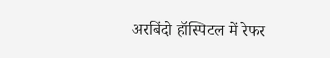अरबिंदो हॉस्पिटल में रेफर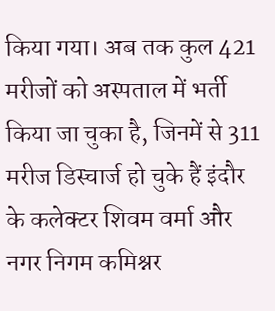किया गया। अब तक कुल 421 मरीजों को अस्पताल में भर्ती किया जा चुका है, जिनमें से 311 मरीज डिस्चार्ज हो चुके हैं इंदौर के कलेक्टर शिवम वर्मा और नगर निगम कमिश्नर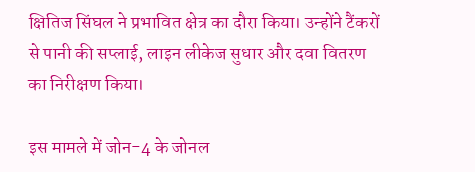क्षितिज सिंघल ने प्रभावित क्षेत्र का दौरा किया। उन्होंने टैंकरों से पानी की सप्लाई, लाइन लीकेज सुधार और दवा वितरण का निरीक्षण किया।

इस मामले में जोन-4 के जोनल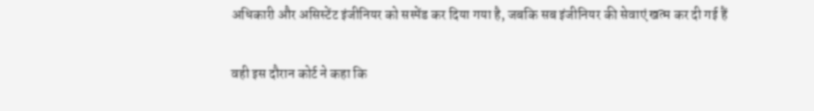अधिकारी और असिस्टेंट इंजीनियर को सस्पेंड कर दिया गया है, जबकि सब इंजीनियर की सेवाएं खत्म कर दी गई हैं

वही इस दौरान कोर्ट ने कहा कि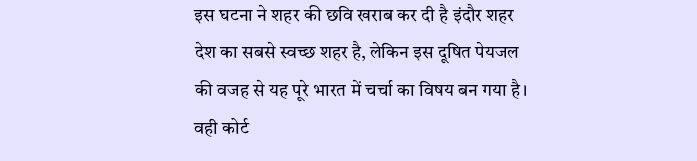इस घटना ने शहर की छवि खराब कर दी है इंदौर शहर  देश का सबसे स्वच्छ शहर है, लेकिन इस दूषित पेयजल की वजह से यह पूरे भारत में चर्चा का विषय बन गया है। वही कोर्ट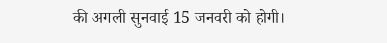की अगली सुनवाई 15 जनवरी को होगी।